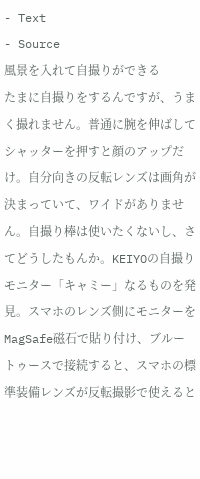- Text
- Source
風景を入れて自撮りができる
たまに自撮りをするんですが、うまく撮れません。普通に腕を伸ばしてシャッターを押すと顔のアップだけ。自分向きの反転レンズは画角が決まっていて、ワイドがありません。自撮り棒は使いたくないし、さてどうしたもんか。KEIYOの自撮りモニター「キャミー」なるものを発見。スマホのレンズ側にモニターをMagSafe磁石で貼り付け、ブルートゥースで接続すると、スマホの標準装備レンズが反転撮影で使えると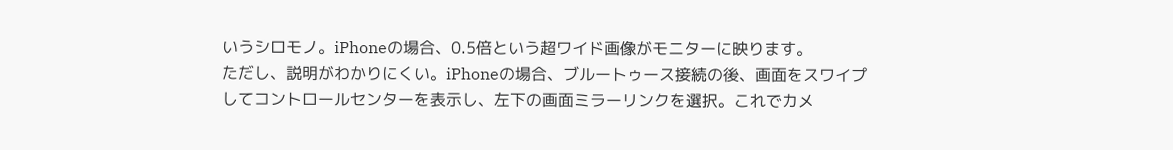いうシロモノ。iPhoneの場合、0.5倍という超ワイド画像がモニターに映ります。
ただし、説明がわかりにくい。iPhoneの場合、ブルートゥース接続の後、画面をスワイプしてコントロールセンターを表示し、左下の画面ミラーリンクを選択。これでカメ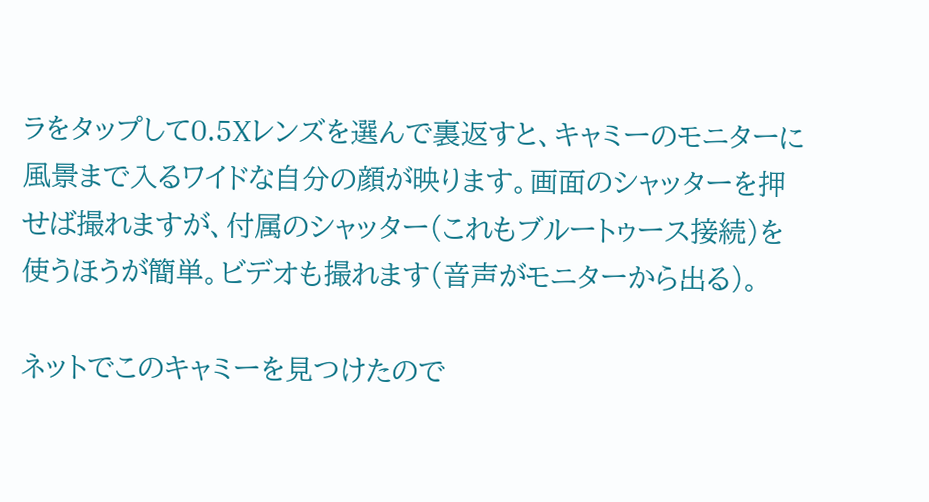ラをタップして0.5Xレンズを選んで裏返すと、キャミーのモニターに風景まで入るワイドな自分の顔が映ります。画面のシャッターを押せば撮れますが、付属のシャッター(これもブルートゥース接続)を使うほうが簡単。ビデオも撮れます(音声がモニターから出る)。

ネットでこのキャミーを見つけたので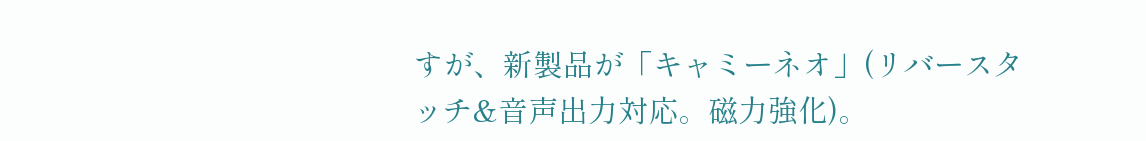すが、新製品が「キャミーネオ」(リバースタッチ&音声出力対応。磁力強化)。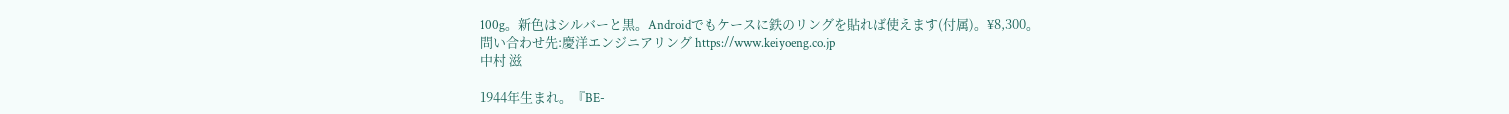100g。新色はシルバーと黒。Androidでもケースに鉄のリングを貼れば使えます(付属)。¥8,300。
問い合わせ先:慶洋エンジニアリング https://www.keiyoeng.co.jp
中村 滋

1944年生まれ。『BE-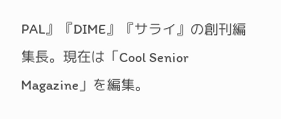PAL』『DIME』『サライ』の創刊編集長。現在は「Cool Senior Magazine」を編集。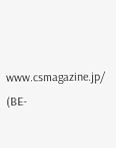www.csmagazine.jp/
(BE-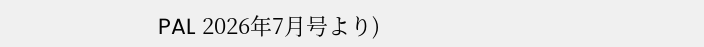PAL 2026年7月号より)